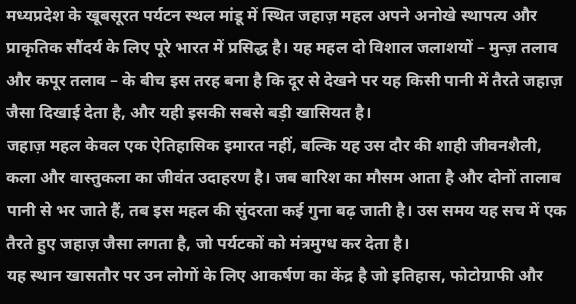मध्यप्रदेश के खूबसूरत पर्यटन स्थल मांडू में स्थित जहाज़ महल अपने अनोखे स्थापत्य और प्राकृतिक सौंदर्य के लिए पूरे भारत में प्रसिद्ध है। यह महल दो विशाल जलाशयों – मुन्ज़ तलाव और कपूर तलाव – के बीच इस तरह बना है कि दूर से देखने पर यह किसी पानी में तैरते जहाज़ जैसा दिखाई देता है, और यही इसकी सबसे बड़ी खासियत है।
जहाज़ महल केवल एक ऐतिहासिक इमारत नहीं, बल्कि यह उस दौर की शाही जीवनशैली, कला और वास्तुकला का जीवंत उदाहरण है। जब बारिश का मौसम आता है और दोनों तालाब पानी से भर जाते हैं, तब इस महल की सुंदरता कई गुना बढ़ जाती है। उस समय यह सच में एक तैरते हुए जहाज़ जैसा लगता है, जो पर्यटकों को मंत्रमुग्ध कर देता है।
यह स्थान खासतौर पर उन लोगों के लिए आकर्षण का केंद्र है जो इतिहास, फोटोग्राफी और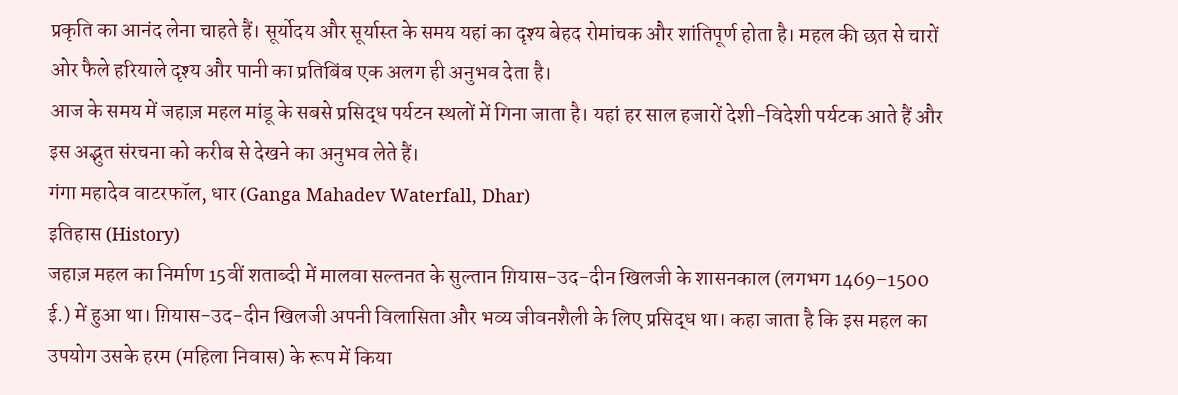प्रकृति का आनंद लेना चाहते हैं। सूर्योदय और सूर्यास्त के समय यहां का दृश्य बेहद रोमांचक और शांतिपूर्ण होता है। महल की छत से चारों ओर फैले हरियाले दृश्य और पानी का प्रतिबिंब एक अलग ही अनुभव देता है।
आज के समय में जहाज़ महल मांडू के सबसे प्रसिद्ध पर्यटन स्थलों में गिना जाता है। यहां हर साल हजारों देशी-विदेशी पर्यटक आते हैं और इस अद्भुत संरचना को करीब से देखने का अनुभव लेते हैं।
गंगा महादेव वाटरफॉल, धार (Ganga Mahadev Waterfall, Dhar)
इतिहास (History)
जहाज़ महल का निर्माण 15वीं शताब्दी में मालवा सल्तनत के सुल्तान ग़ियास-उद-दीन खिलजी के शासनकाल (लगभग 1469–1500 ई.) में हुआ था। ग़ियास-उद-दीन खिलजी अपनी विलासिता और भव्य जीवनशैली के लिए प्रसिद्ध था। कहा जाता है कि इस महल का उपयोग उसके हरम (महिला निवास) के रूप में किया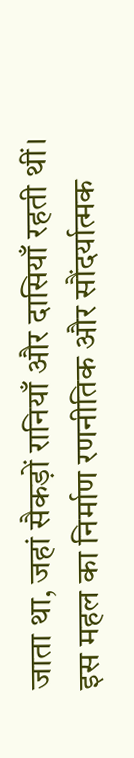जाता था, जहां सैकड़ों रानियाँ और दासियाँ रहती थीं।
इस महल का निर्माण रणनीतिक और सौंदर्यात्मक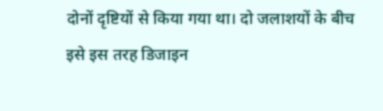दोनों दृष्टियों से किया गया था। दो जलाशयों के बीच इसे इस तरह डिजाइन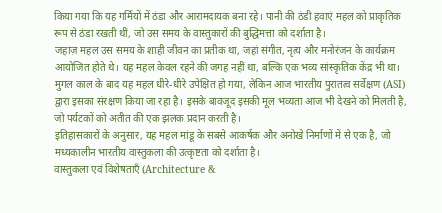किया गया कि यह गर्मियों में ठंडा और आरामदायक बना रहे। पानी की ठंडी हवाएं महल को प्राकृतिक रूप से ठंडा रखती थीं, जो उस समय के वास्तुकारों की बुद्धिमत्ता को दर्शाता है।
जहाज़ महल उस समय के शाही जीवन का प्रतीक था, जहां संगीत, नृत्य और मनोरंजन के कार्यक्रम आयोजित होते थे। यह महल केवल रहने की जगह नहीं था, बल्कि एक भव्य सांस्कृतिक केंद्र भी था।
मुगल काल के बाद यह महल धीरे-धीरे उपेक्षित हो गया, लेकिन आज भारतीय पुरातत्व सर्वेक्षण (ASI) द्वारा इसका संरक्षण किया जा रहा है। इसके बावजूद इसकी मूल भव्यता आज भी देखने को मिलती है, जो पर्यटकों को अतीत की एक झलक प्रदान करती है।
इतिहासकारों के अनुसार, यह महल मांडू के सबसे आकर्षक और अनोखे निर्माणों में से एक है, जो मध्यकालीन भारतीय वास्तुकला की उत्कृष्टता को दर्शाता है।
वास्तुकला एवं विशेषताएँ (Architecture &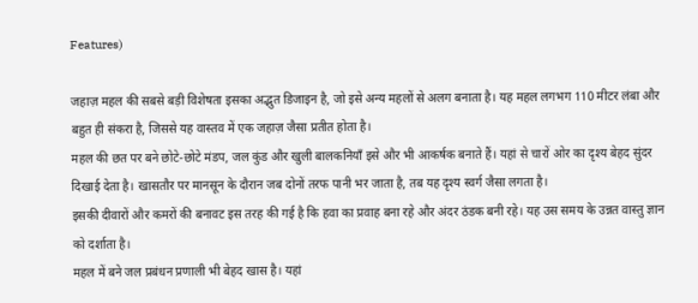Features)

जहाज़ महल की सबसे बड़ी विशेषता इसका अद्भुत डिजाइन है, जो इसे अन्य महलों से अलग बनाता है। यह महल लगभग 110 मीटर लंबा और बहुत ही संकरा है, जिससे यह वास्तव में एक जहाज़ जैसा प्रतीत होता है।
महल की छत पर बने छोटे-छोटे मंडप, जल कुंड और खुली बालकनियाँ इसे और भी आकर्षक बनाते हैं। यहां से चारों ओर का दृश्य बेहद सुंदर दिखाई देता है। खासतौर पर मानसून के दौरान जब दोनों तरफ पानी भर जाता है, तब यह दृश्य स्वर्ग जैसा लगता है।
इसकी दीवारों और कमरों की बनावट इस तरह की गई है कि हवा का प्रवाह बना रहे और अंदर ठंडक बनी रहे। यह उस समय के उन्नत वास्तु ज्ञान को दर्शाता है।
महल में बने जल प्रबंधन प्रणाली भी बेहद खास है। यहां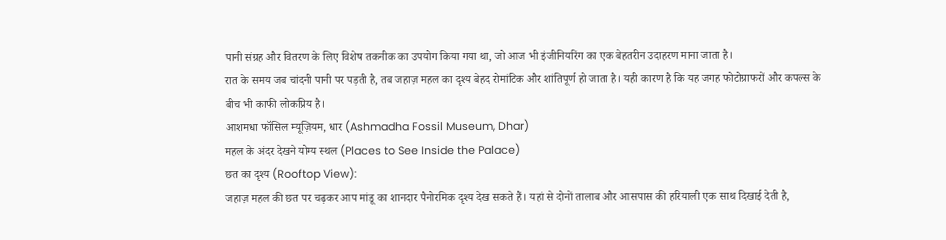पानी संग्रह और वितरण के लिए विशेष तकनीक का उपयोग किया गया था, जो आज भी इंजीनियरिंग का एक बेहतरीन उदाहरण माना जाता है।
रात के समय जब चांदनी पानी पर पड़ती है, तब जहाज़ महल का दृश्य बेहद रोमांटिक और शांतिपूर्ण हो जाता है। यही कारण है कि यह जगह फोटोग्राफरों और कपल्स के बीच भी काफी लोकप्रिय है।
आशमधा फॉसिल म्यूज़ियम, धार (Ashmadha Fossil Museum, Dhar)
महल के अंदर देखने योग्य स्थल (Places to See Inside the Palace)
छत का दृश्य (Rooftop View):
जहाज़ महल की छत पर चढ़कर आप मांडू का शानदार पैनोरमिक दृश्य देख सकते हैं। यहां से दोनों तालाब और आसपास की हरियाली एक साथ दिखाई देती है,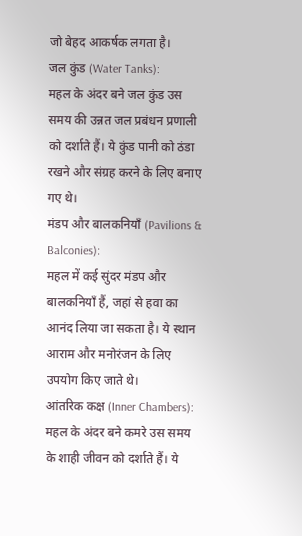जो बेहद आकर्षक लगता है।
जल कुंड (Water Tanks):
महल के अंदर बने जल कुंड उस समय की उन्नत जल प्रबंधन प्रणाली को दर्शाते हैं। ये कुंड पानी को ठंडा रखने और संग्रह करने के लिए बनाए गए थे।
मंडप और बालकनियाँ (Pavilions & Balconies):
महल में कई सुंदर मंडप और बालकनियाँ हैं, जहां से हवा का आनंद लिया जा सकता है। ये स्थान आराम और मनोरंजन के लिए उपयोग किए जाते थे।
आंतरिक कक्ष (Inner Chambers):
महल के अंदर बने कमरे उस समय के शाही जीवन को दर्शाते हैं। ये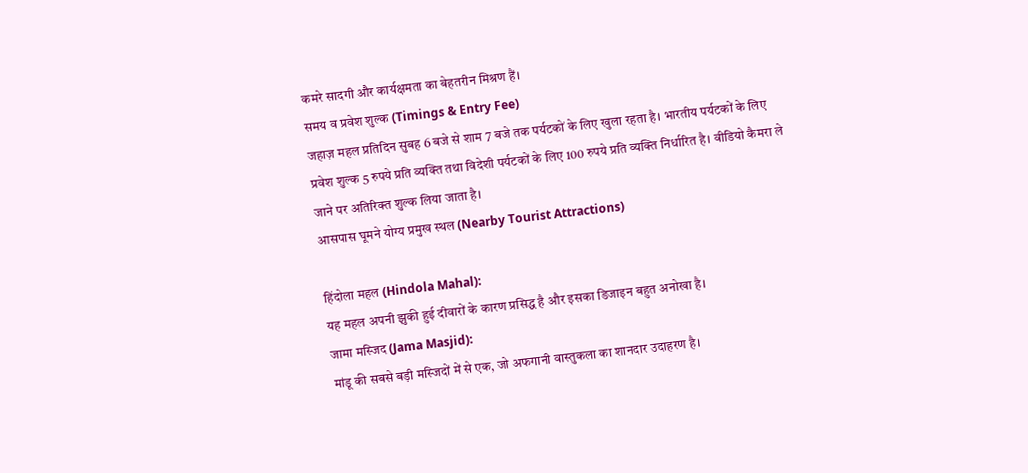कमरे सादगी और कार्यक्षमता का बेहतरीन मिश्रण हैं।
समय व प्रवेश शुल्क (Timings & Entry Fee)
जहाज़ महल प्रतिदिन सुबह 6 बजे से शाम 7 बजे तक पर्यटकों के लिए खुला रहता है। भारतीय पर्यटकों के लिए प्रवेश शुल्क 5 रुपये प्रति व्यक्ति तथा विदेशी पर्यटकों के लिए 100 रुपये प्रति व्यक्ति निर्धारित है। वीडियो कैमरा ले जाने पर अतिरिक्त शुल्क लिया जाता है।
आसपास घूमने योग्य प्रमुख स्थल (Nearby Tourist Attractions)

हिंदोला महल (Hindola Mahal):
यह महल अपनी झुकी हुई दीवारों के कारण प्रसिद्ध है और इसका डिजाइन बहुत अनोखा है।
जामा मस्जिद (Jama Masjid):
मांडू की सबसे बड़ी मस्जिदों में से एक, जो अफगानी वास्तुकला का शानदार उदाहरण है।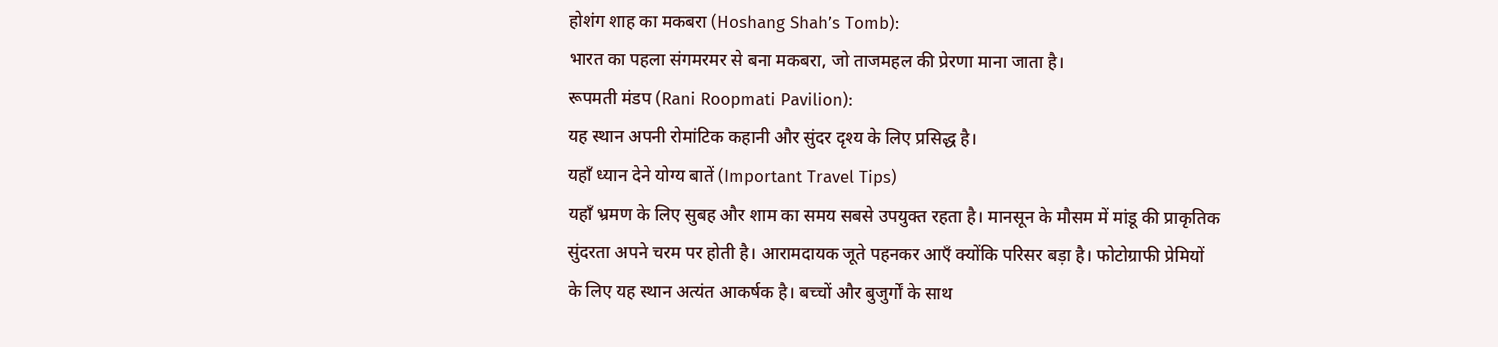होशंग शाह का मकबरा (Hoshang Shah’s Tomb):
भारत का पहला संगमरमर से बना मकबरा, जो ताजमहल की प्रेरणा माना जाता है।
रूपमती मंडप (Rani Roopmati Pavilion):
यह स्थान अपनी रोमांटिक कहानी और सुंदर दृश्य के लिए प्रसिद्ध है।
यहाँ ध्यान देने योग्य बातें (Important Travel Tips)
यहाँ भ्रमण के लिए सुबह और शाम का समय सबसे उपयुक्त रहता है। मानसून के मौसम में मांडू की प्राकृतिक सुंदरता अपने चरम पर होती है। आरामदायक जूते पहनकर आएँ क्योंकि परिसर बड़ा है। फोटोग्राफी प्रेमियों के लिए यह स्थान अत्यंत आकर्षक है। बच्चों और बुजुर्गों के साथ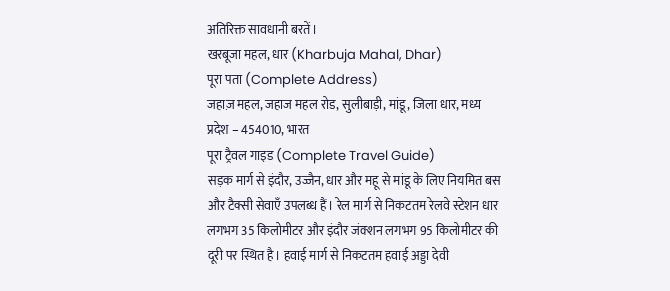अतिरिक्त सावधानी बरतें।
खरबूजा महल, धार (Kharbuja Mahal, Dhar)
पूरा पता (Complete Address)
जहाज़ महल, जहाज महल रोड, सुलीबाड़ी, मांडू, जिला धार, मध्य प्रदेश – 454010, भारत
पूरा ट्रैवल गाइड (Complete Travel Guide)
सड़क मार्ग से इंदौर, उज्जैन, धार और महू से मांडू के लिए नियमित बस और टैक्सी सेवाएँ उपलब्ध हैं। रेल मार्ग से निकटतम रेलवे स्टेशन धार लगभग 35 किलोमीटर और इंदौर जंक्शन लगभग 95 किलोमीटर की दूरी पर स्थित है। हवाई मार्ग से निकटतम हवाई अड्डा देवी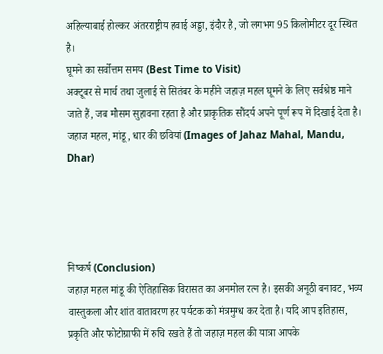अहिल्याबाई होल्कर अंतरराष्ट्रीय हवाई अड्डा, इंदौर है, जो लगभग 95 किलोमीटर दूर स्थित है।
घूमने का सर्वोत्तम समय (Best Time to Visit)
अक्टूबर से मार्च तथा जुलाई से सितंबर के महीने जहाज़ महल घूमने के लिए सर्वश्रेष्ठ माने जाते हैं, जब मौसम सुहावना रहता है और प्राकृतिक सौंदर्य अपने पूर्ण रूप में दिखाई देता है।
जहाज महल, मांडू, धार की छवियां (Images of Jahaz Mahal, Mandu, Dhar)




निष्कर्ष (Conclusion)
जहाज़ महल मांडू की ऐतिहासिक विरासत का अनमोल रत्न है। इसकी अनूठी बनावट, भव्य वास्तुकला और शांत वातावरण हर पर्यटक को मंत्रमुग्ध कर देता है। यदि आप इतिहास, प्रकृति और फोटोग्राफी में रुचि रखते हैं तो जहाज़ महल की यात्रा आपके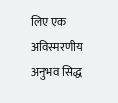लिए एक अविस्मरणीय अनुभव सिद्ध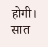होगी।
सात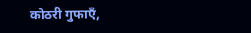कोठरी गुफाएँ,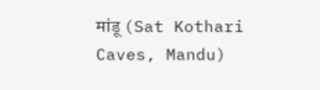मांडू (Sat Kothari Caves, Mandu)